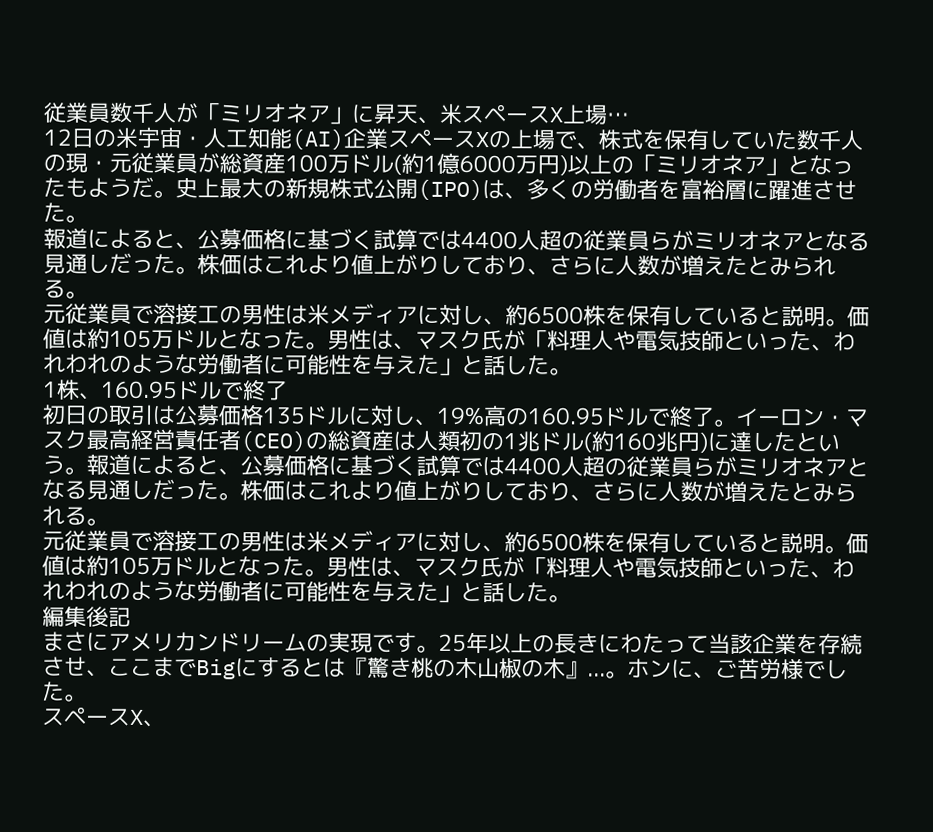従業員数千人が「ミリオネア」に昇天、米スペースX上場…
12日の米宇宙・人工知能(AI)企業スペースXの上場で、株式を保有していた数千人の現・元従業員が総資産100万ドル(約1億6000万円)以上の「ミリオネア」となったもようだ。史上最大の新規株式公開(IPO)は、多くの労働者を富裕層に躍進させた。
報道によると、公募価格に基づく試算では4400人超の従業員らがミリオネアとなる見通しだった。株価はこれより値上がりしており、さらに人数が増えたとみられる。
元従業員で溶接工の男性は米メディアに対し、約6500株を保有していると説明。価値は約105万ドルとなった。男性は、マスク氏が「料理人や電気技師といった、われわれのような労働者に可能性を与えた」と話した。
1株、160.95ドルで終了
初日の取引は公募価格135ドルに対し、19%高の160.95ドルで終了。イーロン・マスク最高経営責任者(CEO)の総資産は人類初の1兆ドル(約160兆円)に達したという。報道によると、公募価格に基づく試算では4400人超の従業員らがミリオネアとなる見通しだった。株価はこれより値上がりしており、さらに人数が増えたとみられる。
元従業員で溶接工の男性は米メディアに対し、約6500株を保有していると説明。価値は約105万ドルとなった。男性は、マスク氏が「料理人や電気技師といった、われわれのような労働者に可能性を与えた」と話した。
編集後記
まさにアメリカンドリームの実現です。25年以上の長きにわたって当該企業を存続させ、ここまでBigにするとは『驚き桃の木山椒の木』...。ホンに、ご苦労様でした。
スペースX、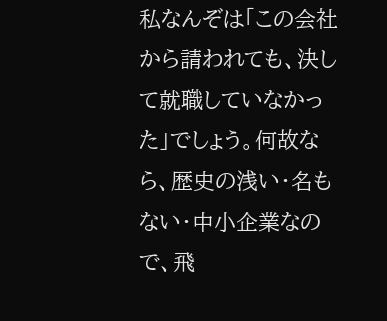私なんぞは「この会社から請われても、決して就職していなかった」でしょう。何故なら、歴史の浅い・名もない・中小企業なので、飛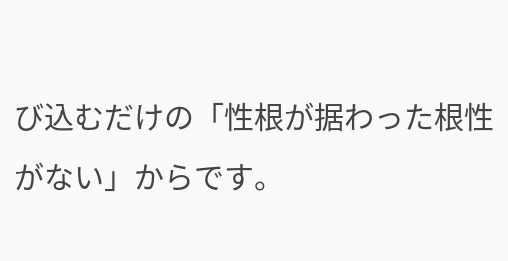び込むだけの「性根が据わった根性がない」からです。